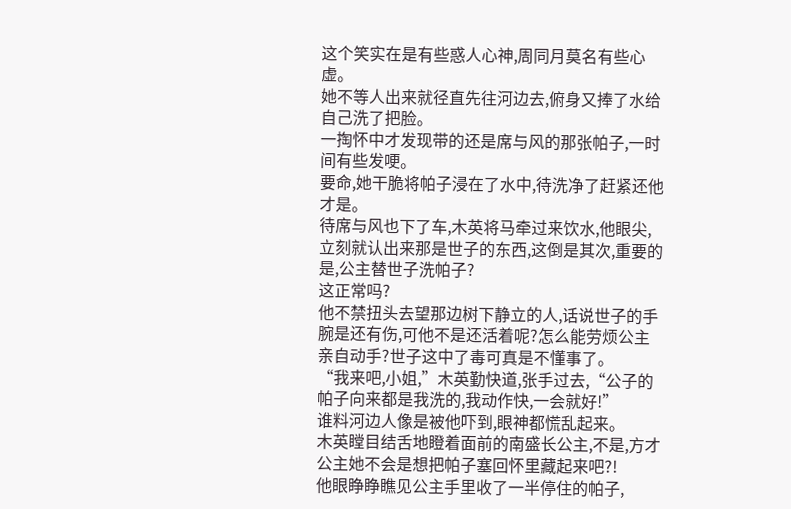这个笑实在是有些惑人心神,周同月莫名有些心虚。
她不等人出来就径直先往河边去,俯身又捧了水给自己洗了把脸。
一掏怀中才发现带的还是席与风的那张帕子,一时间有些发哽。
要命,她干脆将帕子浸在了水中,待洗净了赶紧还他才是。
待席与风也下了车,木英将马牵过来饮水,他眼尖,立刻就认出来那是世子的东西,这倒是其次,重要的是,公主替世子洗帕子?
这正常吗?
他不禁扭头去望那边树下静立的人,话说世子的手腕是还有伤,可他不是还活着呢?怎么能劳烦公主亲自动手?世子这中了毒可真是不懂事了。
“我来吧,小姐,”木英勤快道,张手过去,“公子的帕子向来都是我洗的,我动作快,一会就好!”
谁料河边人像是被他吓到,眼神都慌乱起来。
木英瞠目结舌地瞪着面前的南盛长公主,不是,方才公主她不会是想把帕子塞回怀里藏起来吧?!
他眼睁睁瞧见公主手里收了一半停住的帕子,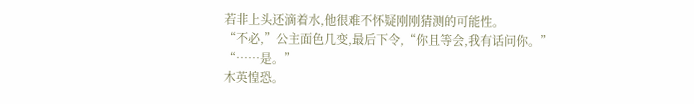若非上头还滴着水,他很难不怀疑刚刚猜测的可能性。
“不必,”公主面色几变,最后下令,“你且等会,我有话问你。”
“……是。”
木英惶恐。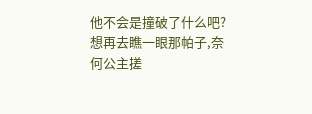他不会是撞破了什么吧?想再去瞧一眼那帕子,奈何公主搓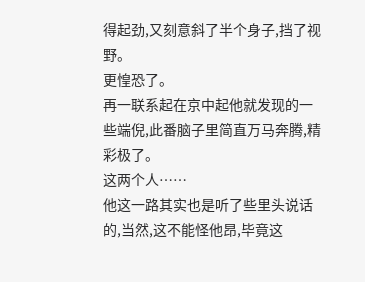得起劲,又刻意斜了半个身子,挡了视野。
更惶恐了。
再一联系起在京中起他就发现的一些端倪,此番脑子里简直万马奔腾,精彩极了。
这两个人……
他这一路其实也是听了些里头说话的,当然,这不能怪他昂,毕竟这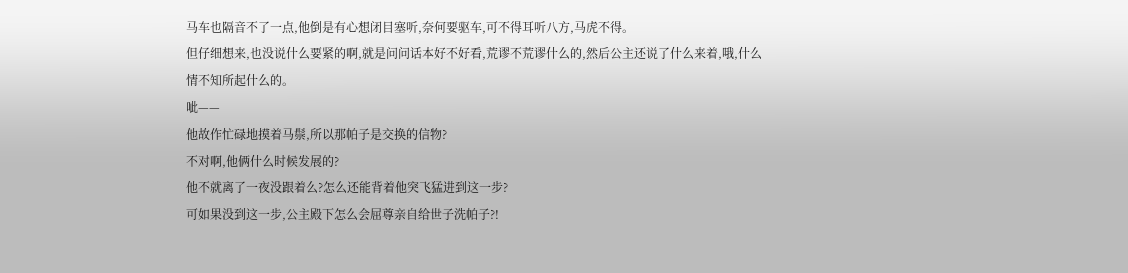马车也隔音不了一点,他倒是有心想闭目塞听,奈何要驱车,可不得耳听八方,马虎不得。
但仔细想来,也没说什么要紧的啊,就是问问话本好不好看,荒谬不荒谬什么的,然后公主还说了什么来着,哦,什么情不知所起什么的。
呲——
他故作忙碌地摸着马鬃,所以那帕子是交换的信物?
不对啊,他俩什么时候发展的?
他不就离了一夜没跟着么?怎么还能背着他突飞猛进到这一步?
可如果没到这一步,公主殿下怎么会屈尊亲自给世子洗帕子?!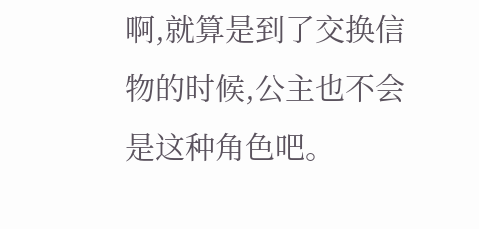啊,就算是到了交换信物的时候,公主也不会是这种角色吧。